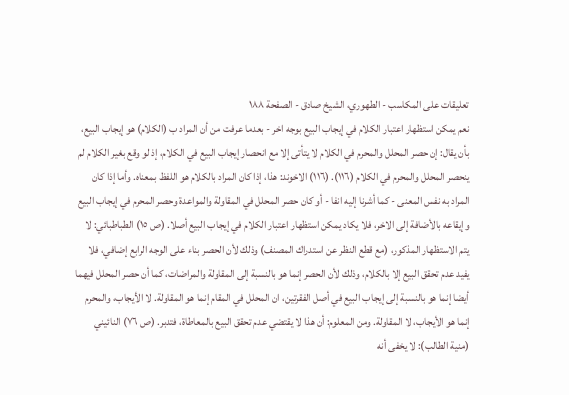تعليقات على المكاسب - الطهوري، الشيخ صادق - الصفحة ١٨٨
نعم يمكن استظهار اعتبار الكلام في إيجاب البيع بوجه اخر - بعدما عرفت من أن المراد ب (الكلام) هو إيجاب البيع، بأن يقال: إن حصر المحلل والمحرم في الكلام لا يتأتى إلا مع انحصار إيجاب البيع في الكلام، إذ لو وقع بغير الكلام لم ينحصر المحلل والمحرم في الكلام (١١٦). (١١٦) الاخوند: هذا، إذا كان المراد بالكلام هو اللفظ بمعناه. وأما إذا كان المراد به نفس المعنى - كما أشرنا إليه انفا - أو كان حصر المحلل في المقاولة والمواعدة وحصر المحرم في إيجاب البيع وإيقاعه بالأضافة إلى الاخر، فلا يكاد يمكن استظهار اعتبار الكلام في إيجاب البيع أصلا. (ص ١٥) الطباطبائي: لا يتم الاستظهار المذكور، (مع قطع النظر عن استدراك المصنف) وذلك لأن الحصر بناء على الوجه الرابع إضافي، فلا يفيد عدم تحقق البيع إلا بالكلام، وذلك لأن الحصر إنما هو بالنسبة إلى المقاولة والمراضات، كما أن حصر المحلل فيهما أيضا إنما هو بالنسبة إلى إيجاب البيع في أصل الفقرتين، ان المحلل في المقام إنما هو المقاولة. لا الأيجاب، والمحرم إنما هو الأيجاب، لا المقاولة. ومن المعلوم: أن هذا لا يقتضي عدم تحقق البيع بالمعاطاة، فتدبر. (ص ٧٦) النائيني (منية الطالب): لا يخفى أنه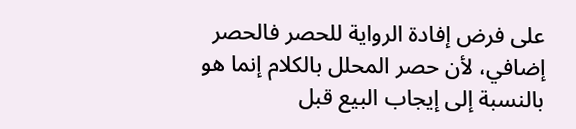على فرض إفادة الرواية للحصر فالحصر إضافي، لأن حصر المحلل بالكلام إنما هو بالنسبة إلى إيجاب البيع قبل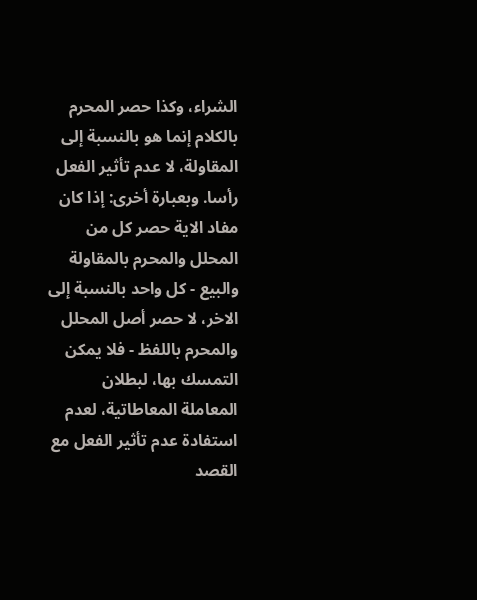الشراء، وكذا حصر المحرم بالكلام إنما هو بالنسبة إلى المقاولة، لا عدم تأثير الفعل رأسا. وبعبارة أخرى: إذا كان مفاد الاية حصر كل من المحلل والمحرم بالمقاولة والبيع - كل واحد بالنسبة إلى الاخر، لا حصر أصل المحلل والمحرم باللفظ - فلا يمكن التمسك بها، لبطلان المعاملة المعاطاتية، لعدم استفادة عدم تأثير الفعل مع القصد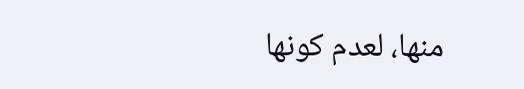منها، لعدم كونها